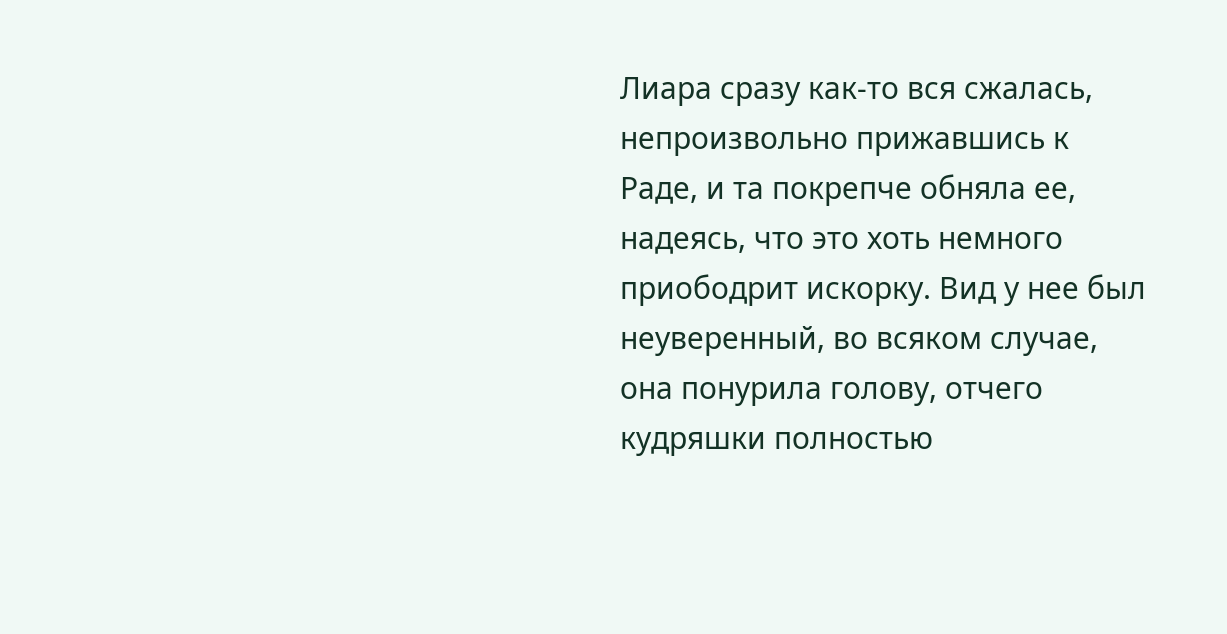Лиара сразу как-то вся сжалась, непроизвольно прижавшись к Раде, и та покрепче обняла ее, надеясь, что это хоть немного приободрит искорку. Вид у нее был неуверенный, во всяком случае, она понурила голову, отчего кудряшки полностью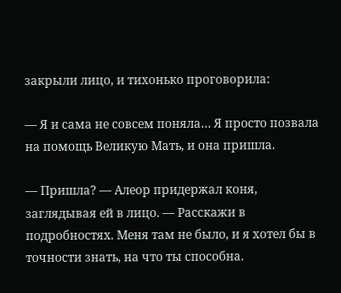закрыли лицо, и тихонько проговорила:

— Я и сама не совсем поняла… Я просто позвала на помощь Великую Мать, и она пришла.

— Пришла? — Алеор придержал коня, заглядывая ей в лицо. — Расскажи в подробностях. Меня там не было, и я хотел бы в точности знать, на что ты способна.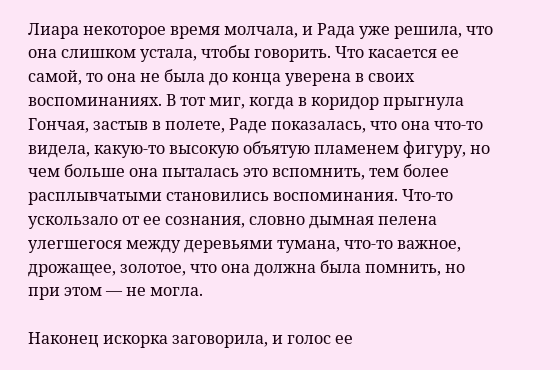Лиара некоторое время молчала, и Рада уже решила, что она слишком устала, чтобы говорить. Что касается ее самой, то она не была до конца уверена в своих воспоминаниях. В тот миг, когда в коридор прыгнула Гончая, застыв в полете, Раде показалась, что она что-то видела, какую-то высокую объятую пламенем фигуру, но чем больше она пыталась это вспомнить, тем более расплывчатыми становились воспоминания. Что-то ускользало от ее сознания, словно дымная пелена улегшегося между деревьями тумана, что-то важное, дрожащее, золотое, что она должна была помнить, но при этом — не могла.

Наконец искорка заговорила, и голос ее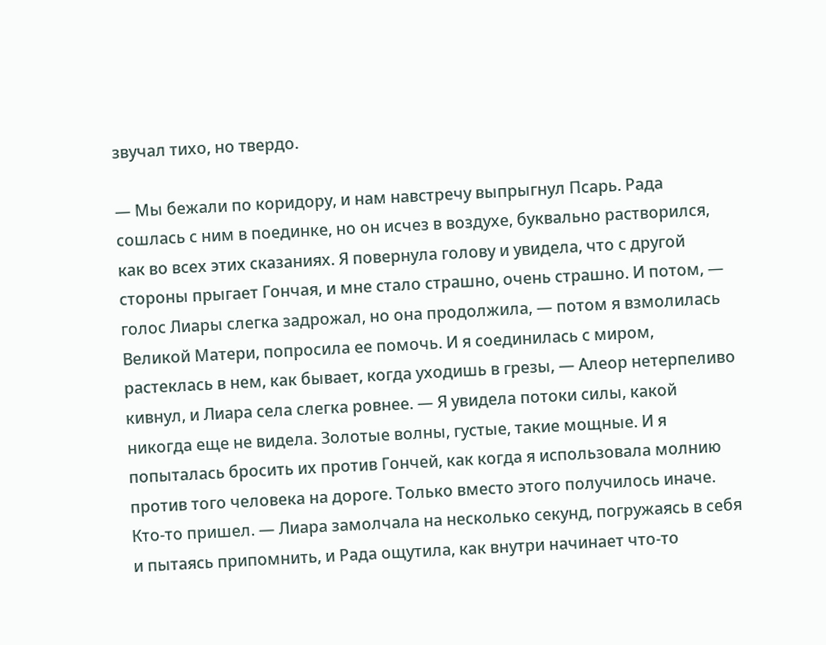звучал тихо, но твердо.

— Мы бежали по коридору, и нам навстречу выпрыгнул Псарь. Рада сошлась с ним в поединке, но он исчез в воздухе, буквально растворился, как во всех этих сказаниях. Я повернула голову и увидела, что с другой стороны прыгает Гончая, и мне стало страшно, очень страшно. И потом, — голос Лиары слегка задрожал, но она продолжила, — потом я взмолилась Великой Матери, попросила ее помочь. И я соединилась с миром, растеклась в нем, как бывает, когда уходишь в грезы, — Алеор нетерпеливо кивнул, и Лиара села слегка ровнее. — Я увидела потоки силы, какой никогда еще не видела. Золотые волны, густые, такие мощные. И я попыталась бросить их против Гончей, как когда я использовала молнию против того человека на дороге. Только вместо этого получилось иначе. Кто-то пришел. — Лиара замолчала на несколько секунд, погружаясь в себя и пытаясь припомнить, и Рада ощутила, как внутри начинает что-то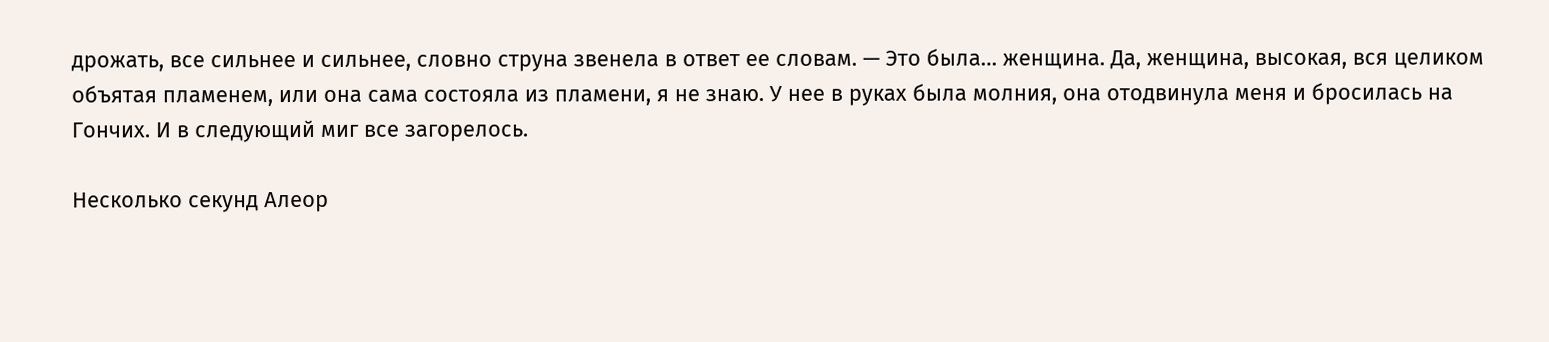дрожать, все сильнее и сильнее, словно струна звенела в ответ ее словам. — Это была… женщина. Да, женщина, высокая, вся целиком объятая пламенем, или она сама состояла из пламени, я не знаю. У нее в руках была молния, она отодвинула меня и бросилась на Гончих. И в следующий миг все загорелось.

Несколько секунд Алеор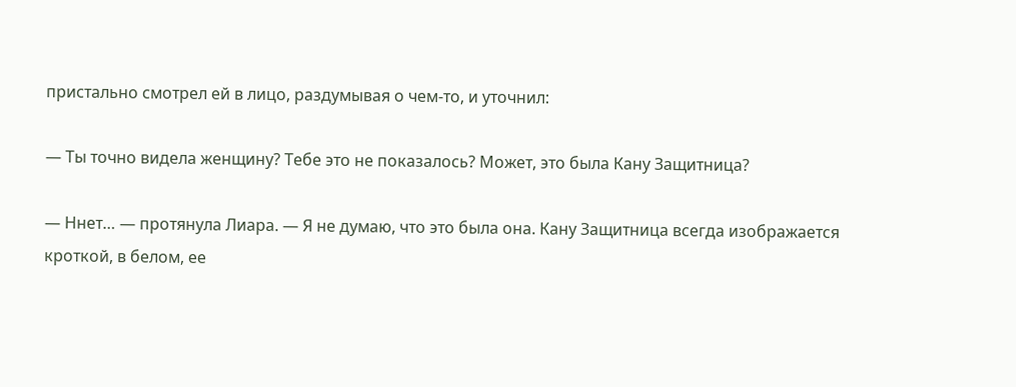пристально смотрел ей в лицо, раздумывая о чем-то, и уточнил:

— Ты точно видела женщину? Тебе это не показалось? Может, это была Кану Защитница?

— Ннет… — протянула Лиара. — Я не думаю, что это была она. Кану Защитница всегда изображается кроткой, в белом, ее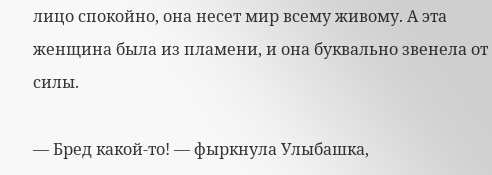лицо спокойно, она несет мир всему живому. А эта женщина была из пламени, и она буквально звенела от силы.

— Бред какой-то! — фыркнула Улыбашка,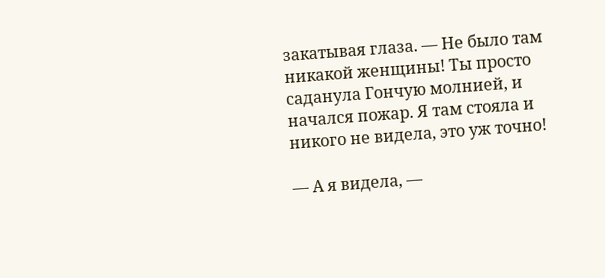закатывая глаза. — Не было там никакой женщины! Ты просто саданула Гончую молнией, и начался пожар. Я там стояла и никого не видела, это уж точно!

— А я видела, —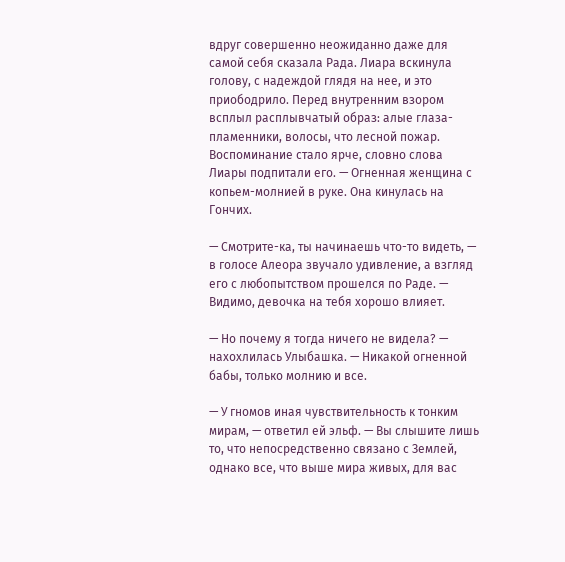вдруг совершенно неожиданно даже для самой себя сказала Рада. Лиара вскинула голову, с надеждой глядя на нее, и это приободрило. Перед внутренним взором всплыл расплывчатый образ: алые глаза-пламенники, волосы, что лесной пожар. Воспоминание стало ярче, словно слова Лиары подпитали его. — Огненная женщина с копьем-молнией в руке. Она кинулась на Гончих.

— Смотрите-ка, ты начинаешь что-то видеть, — в голосе Алеора звучало удивление, а взгляд его с любопытством прошелся по Раде. — Видимо, девочка на тебя хорошо влияет.

— Но почему я тогда ничего не видела? — нахохлилась Улыбашка. — Никакой огненной бабы, только молнию и все.

— У гномов иная чувствительность к тонким мирам, — ответил ей эльф. — Вы слышите лишь то, что непосредственно связано с Землей, однако все, что выше мира живых, для вас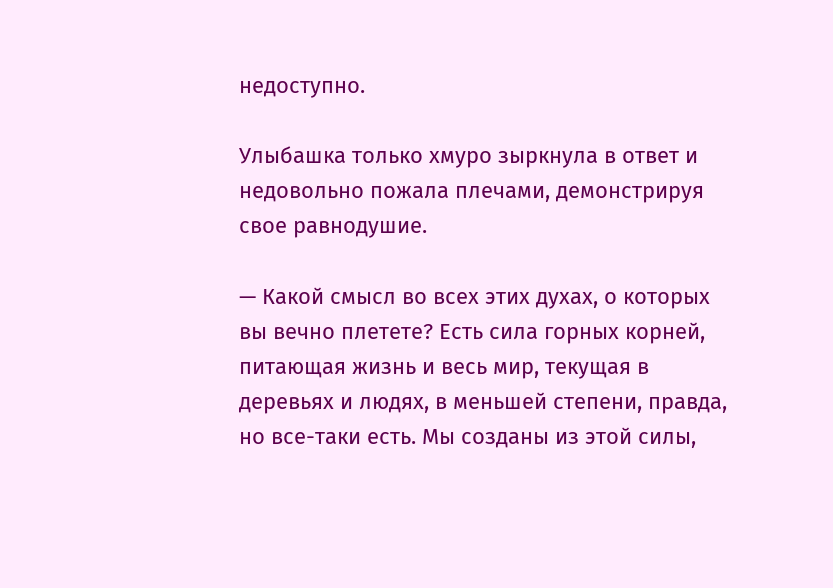недоступно.

Улыбашка только хмуро зыркнула в ответ и недовольно пожала плечами, демонстрируя свое равнодушие.

— Какой смысл во всех этих духах, о которых вы вечно плетете? Есть сила горных корней, питающая жизнь и весь мир, текущая в деревьях и людях, в меньшей степени, правда, но все-таки есть. Мы созданы из этой силы,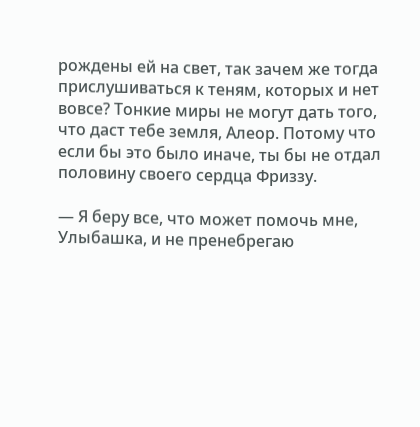рождены ей на свет, так зачем же тогда прислушиваться к теням, которых и нет вовсе? Тонкие миры не могут дать того, что даст тебе земля, Алеор. Потому что если бы это было иначе, ты бы не отдал половину своего сердца Фриззу.

— Я беру все, что может помочь мне, Улыбашка, и не пренебрегаю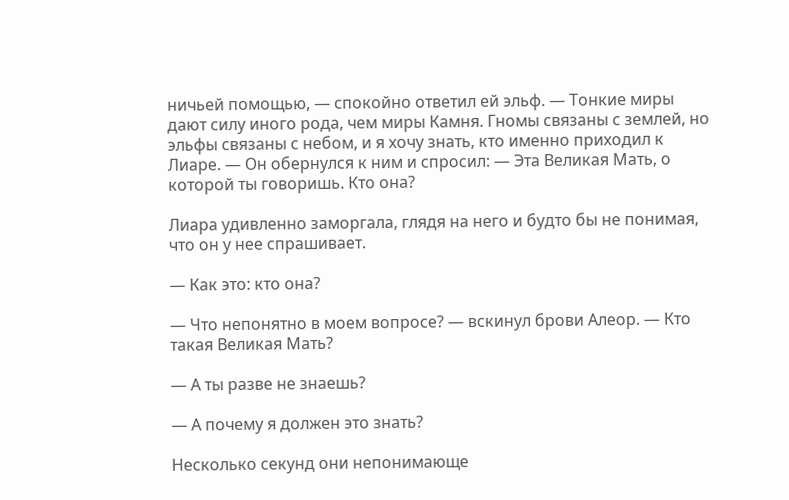ничьей помощью, — спокойно ответил ей эльф. — Тонкие миры дают силу иного рода, чем миры Камня. Гномы связаны с землей, но эльфы связаны с небом, и я хочу знать, кто именно приходил к Лиаре. — Он обернулся к ним и спросил: — Эта Великая Мать, о которой ты говоришь. Кто она?

Лиара удивленно заморгала, глядя на него и будто бы не понимая, что он у нее спрашивает.

— Как это: кто она?

— Что непонятно в моем вопросе? — вскинул брови Алеор. — Кто такая Великая Мать?

— А ты разве не знаешь?

— А почему я должен это знать?

Несколько секунд они непонимающе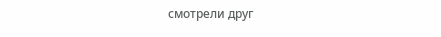смотрели друг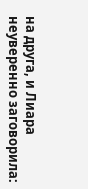на друга, и Лиара неуверенно заговорила: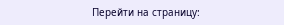Перейти на страницу: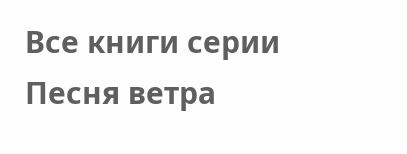Все книги серии Песня ветра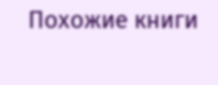Похожие книги